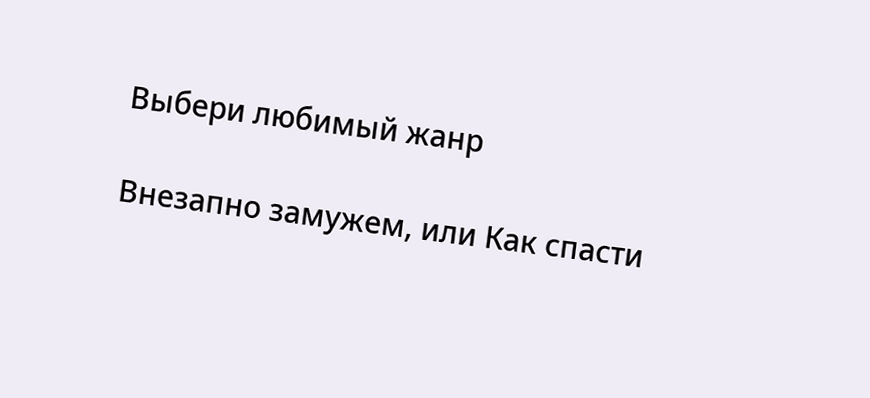Выбери любимый жанр

Внезапно замужем, или Как спасти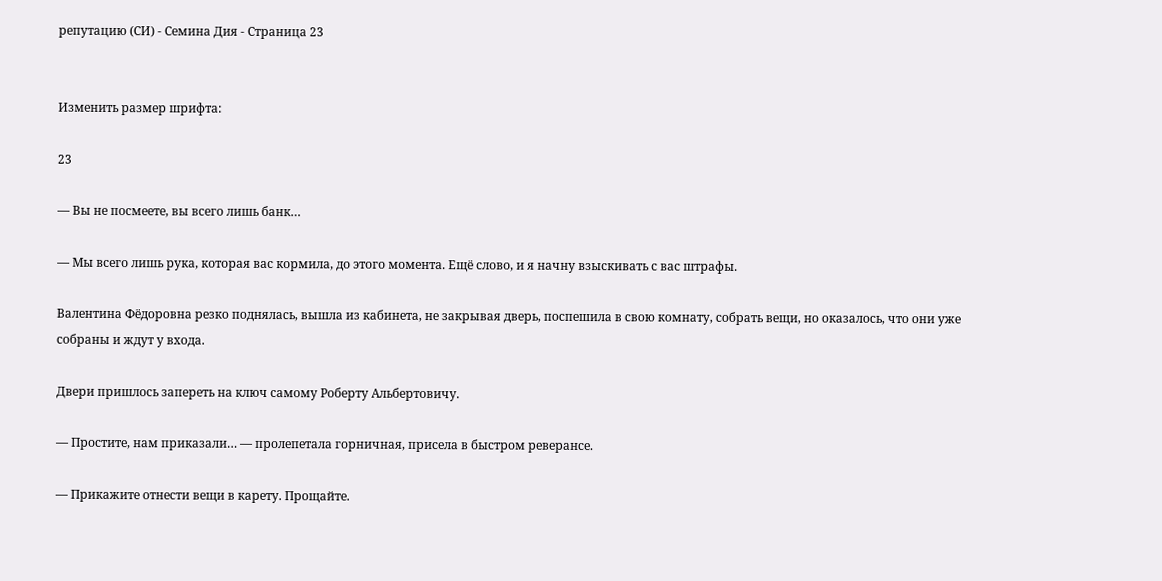репутацию (СИ) - Семина Дия - Страница 23


Изменить размер шрифта:

23

— Вы не посмеете, вы всего лишь банк…

— Мы всего лишь рука, которая вас кормила, до этого момента. Ещё слово, и я начну взыскивать с вас штрафы.

Валентина Фёдоровна резко поднялась, вышла из кабинета, не закрывая дверь, поспешила в свою комнату, собрать вещи, но оказалось, что они уже собраны и ждут у входа.

Двери пришлось запереть на ключ самому Роберту Альбертовичу.

— Простите, нам приказали… — пролепетала горничная, присела в быстром реверансе.

— Прикажите отнести вещи в карету. Прощайте.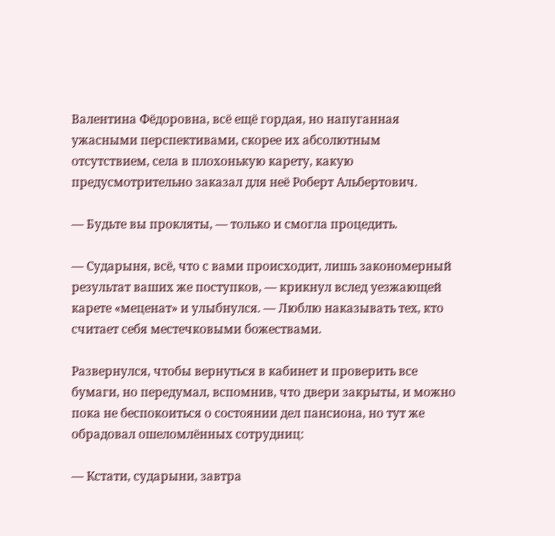Валентина Фёдоровна, всё ещё гордая, но напуганная ужасными перспективами, скорее их абсолютным отсутствием, села в плохонькую карету, какую предусмотрительно заказал для неё Роберт Альбертович.

— Будьте вы прокляты, — только и смогла процедить.

— Сударыня, всё, что с вами происходит, лишь закономерный результат ваших же поступков, — крикнул вслед уезжающей карете «меценат» и улыбнулся. — Люблю наказывать тех, кто считает себя местечковыми божествами.

Развернулся, чтобы вернуться в кабинет и проверить все бумаги, но передумал, вспомнив, что двери закрыты, и можно пока не беспокоиться о состоянии дел пансиона, но тут же обрадовал ошеломлённых сотрудниц:

— Кстати, сударыни, завтра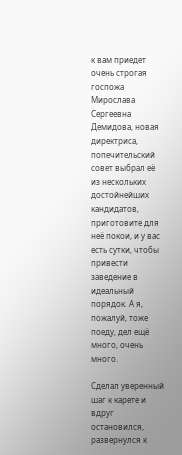к вам приедет очень строгая госпожа Мирослава Сергеевна Демидова, новая директриса, попечительский совет выбрал её из нескольких достойнейших кандидатов, приготовите для неё покои, и у вас есть сутки, чтобы привести заведение в идеальный порядок. А я, пожалуй, тоже поеду, дел ещё много, очень много.

Сделал уверенный шаг к карете и вдруг остановился, развернулся к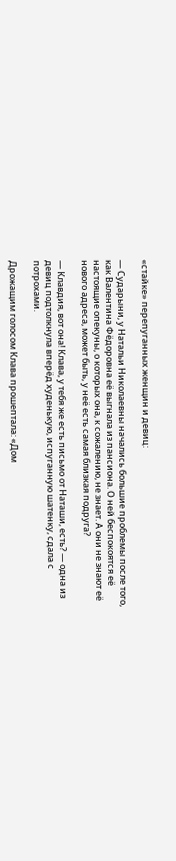«стайке» перепуганных женщин и девиц:

— Сударыни, у Натальи Николаевны начались большие проблемы после того, как Валентина Фёдоровна её выгнала из пансиона. О ней беспокоятся её настоящие опекуны, о которых она, к сожалению, не знает. А они не знают её нового адреса, может быть, у неё есть самая близкая подруга?

— Клавдия, вот она! Клава, у тебя же есть письмо от Наташи, есть? — одна из девиц подтолкнула вперёд худенькую, испуганную шатенку, сдала с потрохами.

Дрожащим голосом Клава прошептала: «Дом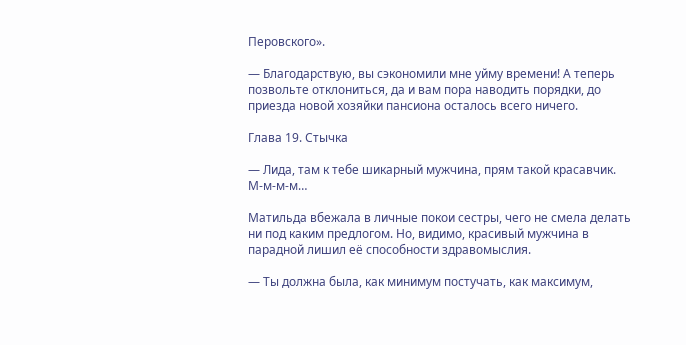Перовского».

— Благодарствую, вы сэкономили мне уйму времени! А теперь позвольте отклониться, да и вам пора наводить порядки, до приезда новой хозяйки пансиона осталось всего ничего.

Глава 19. Стычка

— Лида, там к тебе шикарный мужчина, прям такой красавчик. М-м-м-м…

Матильда вбежала в личные покои сестры, чего не смела делать ни под каким предлогом. Но, видимо, красивый мужчина в парадной лишил её способности здравомыслия.

— Ты должна была, как минимум постучать, как максимум,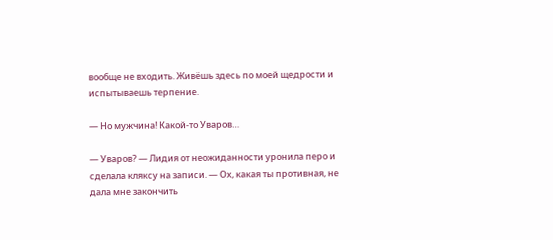вообще не входить. Живёшь здесь по моей щедрости и испытываешь терпение.

— Но мужчина! Какой-то Уваров…

— Уваров? — Лидия от неожиданности уронила перо и сделала кляксу на записи. — Ох, какая ты противная, не дала мне закончить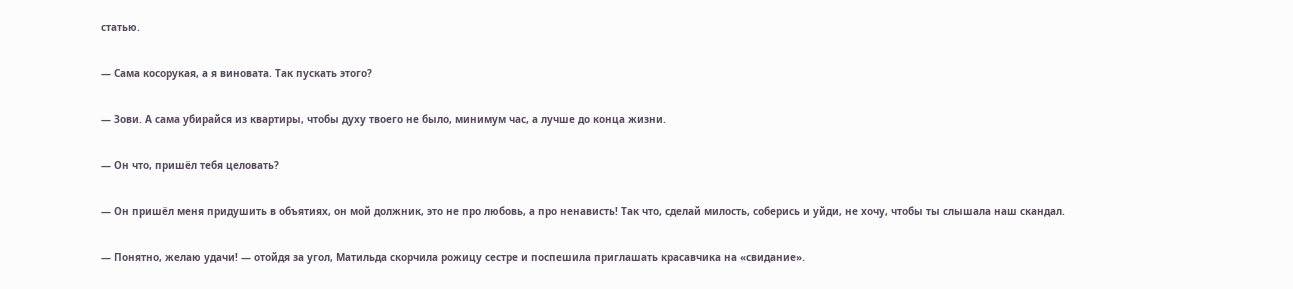статью.

— Сама косорукая, а я виновата. Так пускать этого?

— Зови. А сама убирайся из квартиры, чтобы духу твоего не было, минимум час, а лучше до конца жизни.

— Он что, пришёл тебя целовать?

— Он пришёл меня придушить в объятиях, он мой должник, это не про любовь, а про ненависть! Так что, сделай милость, соберись и уйди, не хочу, чтобы ты слышала наш скандал.

— Понятно, желаю удачи! — отойдя за угол, Матильда скорчила рожицу сестре и поспешила приглашать красавчика на «свидание».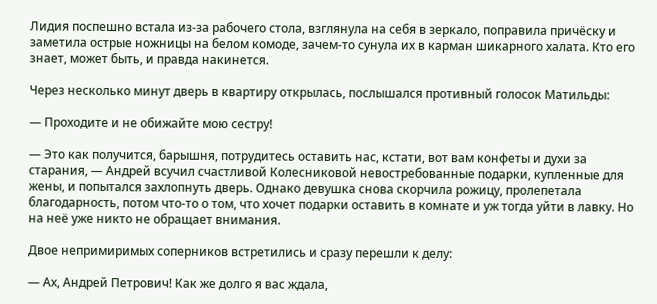Лидия поспешно встала из-за рабочего стола, взглянула на себя в зеркало, поправила причёску и заметила острые ножницы на белом комоде, зачем-то сунула их в карман шикарного халата. Кто его знает, может быть, и правда накинется.

Через несколько минут дверь в квартиру открылась, послышался противный голосок Матильды:

— Проходите и не обижайте мою сестру!

— Это как получится, барышня, потрудитесь оставить нас, кстати, вот вам конфеты и духи за старания, — Андрей всучил счастливой Колесниковой невостребованные подарки, купленные для жены, и попытался захлопнуть дверь. Однако девушка снова скорчила рожицу, пролепетала благодарность, потом что-то о том, что хочет подарки оставить в комнате и уж тогда уйти в лавку. Но на неё уже никто не обращает внимания.

Двое непримиримых соперников встретились и сразу перешли к делу:

— Ах, Андрей Петрович! Как же долго я вас ждала,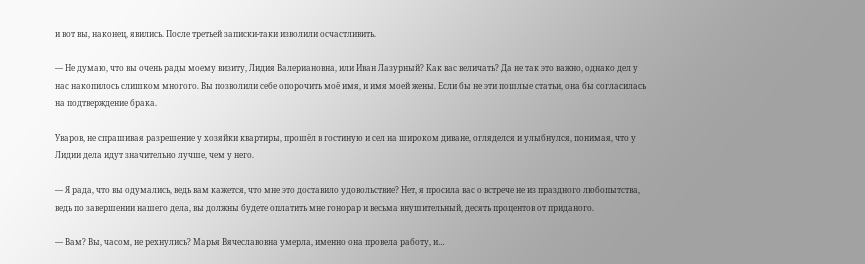и вот вы, наконец, явились. После третьей записки-таки изволили осчастливить.

— Не думаю, что вы очень рады моему визиту, Лидия Валериановна, или Иван Лазурный? Как вас величать? Да не так это важно, однако дел у нас накопилось слишком многого. Вы позволили себе опорочить моё имя, и имя моей жены. Если бы не эти пошлые статьи, она бы согласилась на подтверждение брака.

Уваров, не спрашивая разрешение у хозяйки квартиры, прошёл в гостиную и сел на широком диване, огляделся и улыбнулся, понимая, что у Лидии дела идут значительно лучше, чем у него.

— Я рада, что вы одумались, ведь вам кажется, что мне это доставило удовольствие? Нет, я просила вас о встрече не из праздного любопытства, ведь по завершении нашего дела, вы должны будете оплатить мне гонорар и весьма внушительный, десять процентов от приданого.

— Вам? Вы, часом, не рехнулись? Марья Вячеславовна умерла, именно она провела работу, и…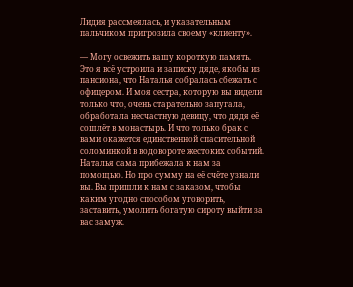Лидия рассмеялась, и указательным пальчиком пригрозила своему «клиенту».

— Могу освежить вашу короткую память. Это я всё устроила и записку дяде, якобы из пансиона, что Наталья собралась сбежать с офицером. И моя сестра, которую вы видели только что, очень старательно запугала, обработала несчастную девицу, что дядя её сошлёт в монастырь. И что только брак с вами окажется единственной спасительной соломинкой в водовороте жестоких событий. Наталья сама прибежала к нам за помощью. Но про сумму на её счёте узнали вы. Вы пришли к нам с заказом, чтобы каким угодно способом уговорить, заставить, умолить богатую сироту выйти за вас замуж.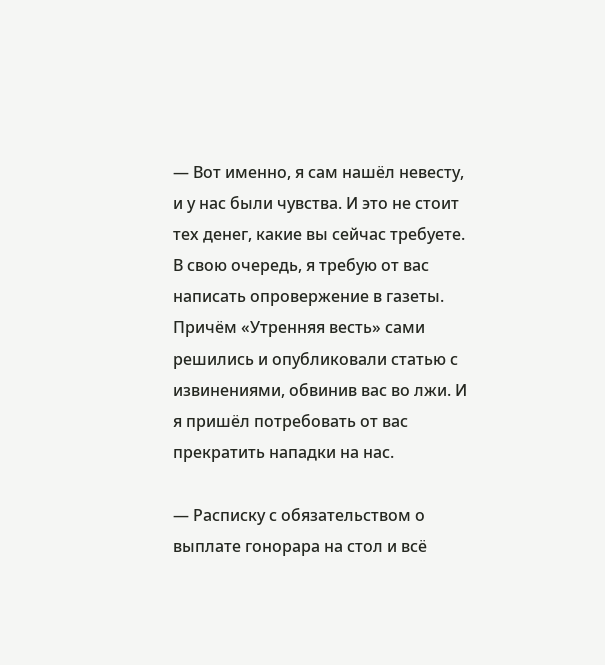— Вот именно, я сам нашёл невесту, и у нас были чувства. И это не стоит тех денег, какие вы сейчас требуете. В свою очередь, я требую от вас написать опровержение в газеты. Причём «Утренняя весть» сами решились и опубликовали статью с извинениями, обвинив вас во лжи. И я пришёл потребовать от вас прекратить нападки на нас.

— Расписку с обязательством о выплате гонорара на стол и всё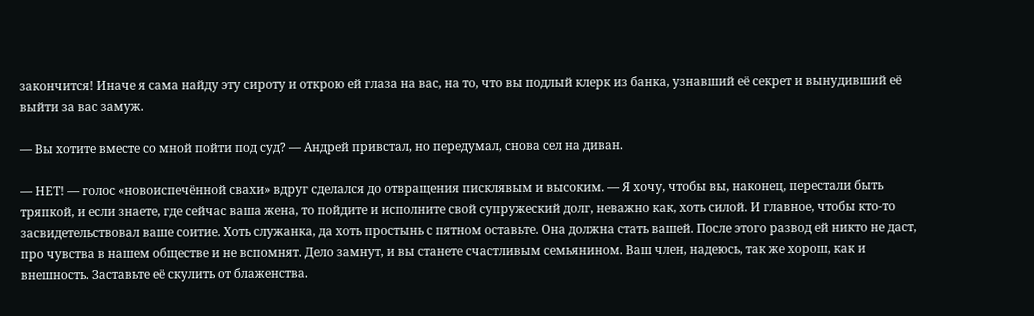закончится! Иначе я сама найду эту сироту и открою ей глаза на вас, на то, что вы подлый клерк из банка, узнавший её секрет и вынудивший её выйти за вас замуж.

— Вы хотите вместе со мной пойти под суд? — Андрей привстал, но передумал, снова сел на диван.

— НЕТ! — голос «новоиспечённой свахи» вдруг сделался до отвращения писклявым и высоким. — Я хочу, чтобы вы, наконец, перестали быть тряпкой, и если знаете, где сейчас ваша жена, то пойдите и исполните свой супружеский долг, неважно как, хоть силой. И главное, чтобы кто-то засвидетельствовал ваше соитие. Хоть служанка, да хоть простынь с пятном оставьте. Она должна стать вашей. После этого развод ей никто не даст, про чувства в нашем обществе и не вспомнят. Дело замнут, и вы станете счастливым семьянином. Ваш член, надеюсь, так же хорош, как и внешность. Заставьте её скулить от блаженства.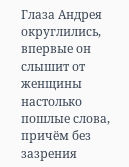Глаза Андрея округлились, впервые он слышит от женщины настолько пошлые слова, причём без зазрения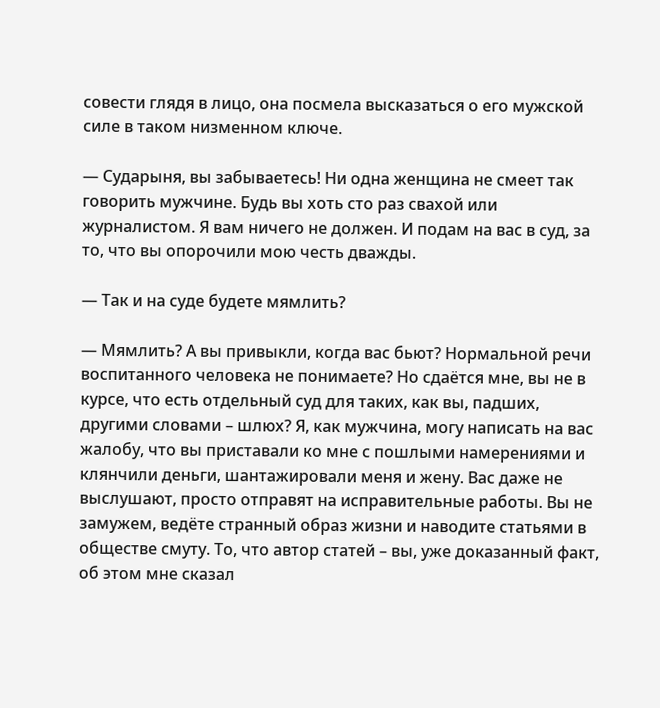совести глядя в лицо, она посмела высказаться о его мужской силе в таком низменном ключе.

— Сударыня, вы забываетесь! Ни одна женщина не смеет так говорить мужчине. Будь вы хоть сто раз свахой или журналистом. Я вам ничего не должен. И подам на вас в суд, за то, что вы опорочили мою честь дважды.

— Так и на суде будете мямлить?

— Мямлить? А вы привыкли, когда вас бьют? Нормальной речи воспитанного человека не понимаете? Но сдаётся мне, вы не в курсе, что есть отдельный суд для таких, как вы, падших, другими словами – шлюх? Я, как мужчина, могу написать на вас жалобу, что вы приставали ко мне с пошлыми намерениями и клянчили деньги, шантажировали меня и жену. Вас даже не выслушают, просто отправят на исправительные работы. Вы не замужем, ведёте странный образ жизни и наводите статьями в обществе смуту. То, что автор статей – вы, уже доказанный факт, об этом мне сказал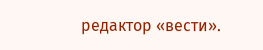редактор «вести».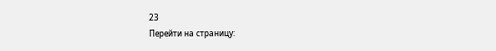23
Перейти на страницу: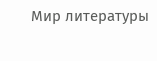Мир литературы